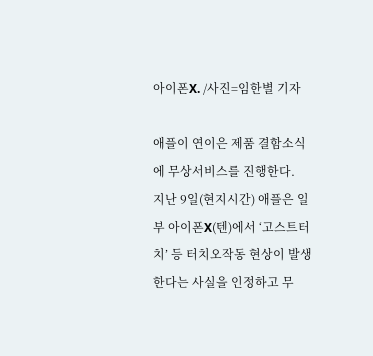아이폰X. /사진=임한별 기자

애플이 연이은 제품 결함소식에 무상서비스를 진행한다.
지난 9일(현지시간) 애플은 일부 아이폰X(텐)에서 ‘고스트터치’ 등 터치오작동 현상이 발생한다는 사실을 인정하고 무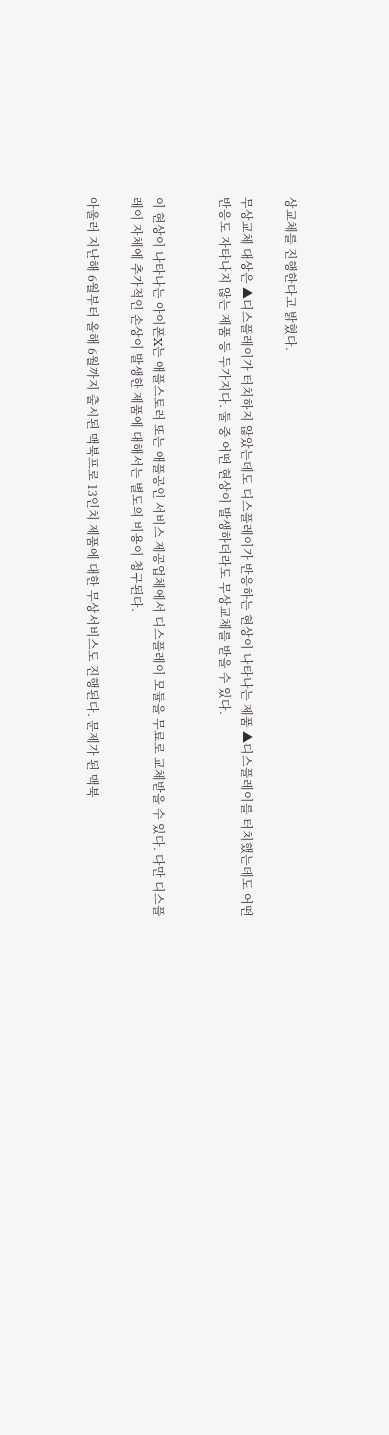상교체를 진행한다고 밝혔다.

무상교체 대상은 ▲디스플레이가 터치하지 않았는데도 디스플레이가 반응하는 현상이 나타나는 제품 ▲디스플레이를 터치했는데도 어떤 반응도 자타나지 않는 제품 등 두가지다. 둘 중 어떤 현상이 발생하더라도 무상교체를 받을 수 있다.


이 현상이 나타나는 아이폰X는 애플스토러 또는 애플공인 서비스 제공업체에서 디스플레이 모듈을 무료로 교체받을 수 있다. 다만 디스플레이 자체에 추가적인 손상이 발생한 제품에 대해서는 별도의 비용이 청구된다.

아울러 지난해 6월부터 올해 6월까지 출시된 맥북프로 13인치 제품에 대한 무상서비스도 진행된다. 문제가 된 맥북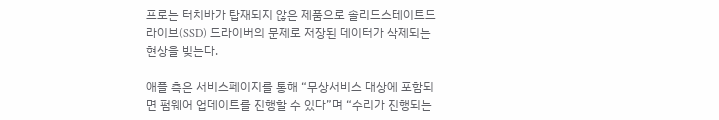프로는 터치바가 탑재되지 않은 제품으로 솔리드스테이트드라이브(SSD) 드라이버의 문제로 저장된 데이터가 삭제되는 현상을 빚는다.

애플 측은 서비스페이지를 통해 “무상서비스 대상에 포함되면 펌웨어 업데이트를 진행할 수 있다”며 “수리가 진행되는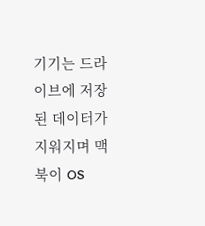기기는 드라이브에 저장된 데이터가 지워지며 맥북이 OS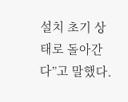설치 초기 상태로 돌아간다”고 말했다.